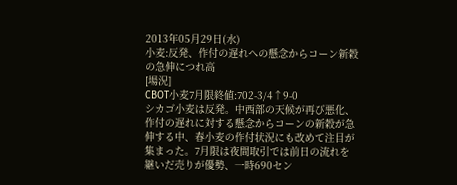2013年05月29日(水)
小麦:反発、作付の遅れへの懸念からコーン新穀の急伸につれ高
[場況]
CBOT小麦7月限終値:702-3/4↑9-0
シカゴ小麦は反発。中西部の天候が再び悪化、作付の遅れに対する懸念からコーンの新穀が急伸する中、春小麦の作付状況にも改めて注目が集まった。7月限は夜間取引では前日の流れを継いだ売りが優勢、一時690セン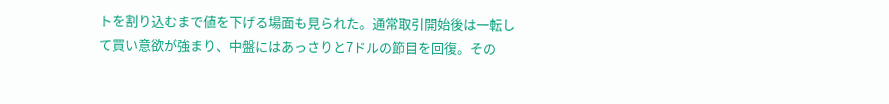トを割り込むまで値を下げる場面も見られた。通常取引開始後は一転して買い意欲が強まり、中盤にはあっさりと7ドルの節目を回復。その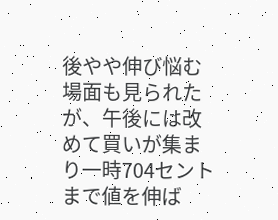後やや伸び悩む場面も見られたが、午後には改めて買いが集まり一時704セントまで値を伸ば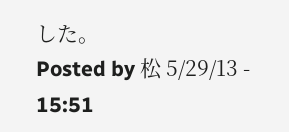した。
Posted by 松 5/29/13 - 15:51